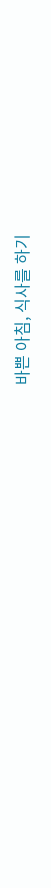바쁜 아침, 식사를 하기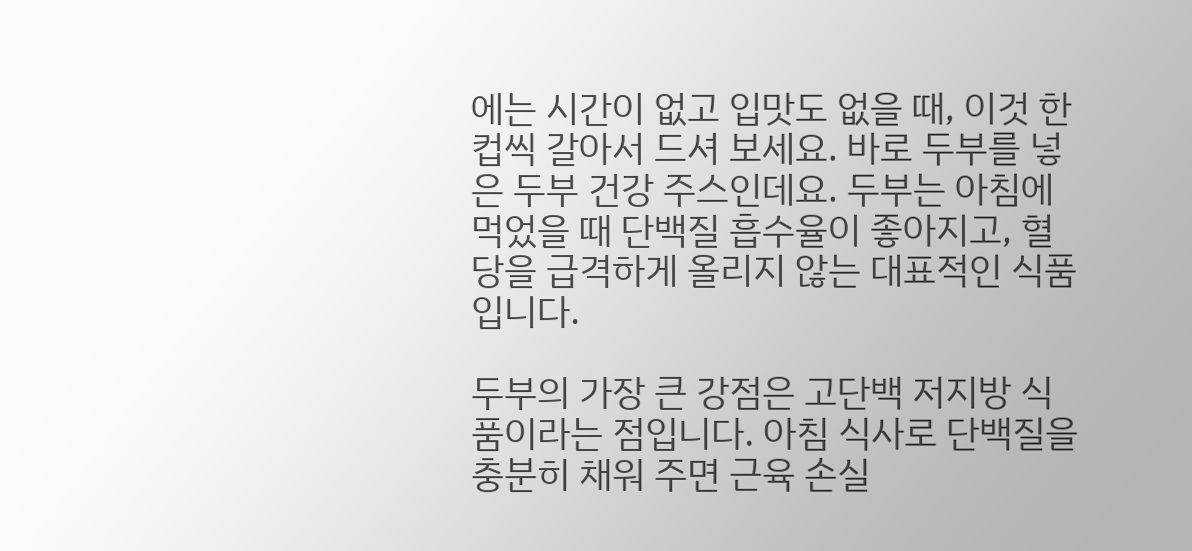에는 시간이 없고 입맛도 없을 때, 이것 한 컵씩 갈아서 드셔 보세요. 바로 두부를 넣은 두부 건강 주스인데요. 두부는 아침에 먹었을 때 단백질 흡수율이 좋아지고, 혈당을 급격하게 올리지 않는 대표적인 식품입니다.

두부의 가장 큰 강점은 고단백 저지방 식품이라는 점입니다. 아침 식사로 단백질을 충분히 채워 주면 근육 손실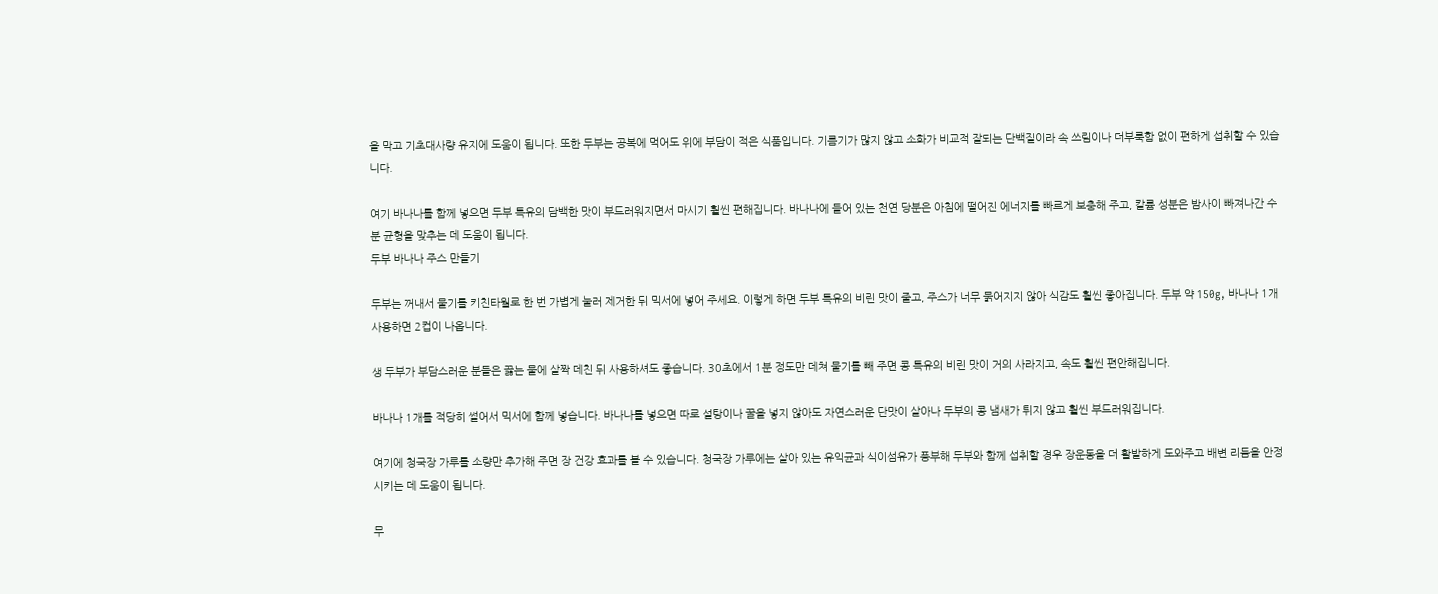을 막고 기초대사량 유지에 도움이 됩니다. 또한 두부는 공복에 먹어도 위에 부담이 적은 식품입니다. 기름기가 많지 않고 소화가 비교적 잘되는 단백질이라 속 쓰림이나 더부룩함 없이 편하게 섭취할 수 있습니다.

여기 바나나를 함께 넣으면 두부 특유의 담백한 맛이 부드러워지면서 마시기 훨씬 편해집니다. 바나나에 들어 있는 천연 당분은 아침에 떨어진 에너지를 빠르게 보충해 주고, 칼륨 성분은 밤사이 빠져나간 수분 균형을 맞추는 데 도움이 됩니다.
두부 바나나 주스 만들기

두부는 꺼내서 물기를 키친타월로 한 번 가볍게 눌러 제거한 뒤 믹서에 넣어 주세요. 이렇게 하면 두부 특유의 비린 맛이 줄고, 주스가 너무 묽어지지 않아 식감도 훨씬 좋아집니다. 두부 약 150g, 바나나 1개 사용하면 2컵이 나옵니다.

생 두부가 부담스러운 분들은 끓는 물에 살짝 데친 뒤 사용하셔도 좋습니다. 30초에서 1분 정도만 데쳐 물기를 빼 주면 콩 특유의 비린 맛이 거의 사라지고, 속도 훨씬 편안해집니다.

바나나 1개를 적당히 썰어서 믹서에 함께 넣습니다. 바나나를 넣으면 따로 설탕이나 꿀을 넣지 않아도 자연스러운 단맛이 살아나 두부의 콩 냄새가 튀지 않고 훨씬 부드러워집니다.

여기에 청국장 가루를 소량만 추가해 주면 장 건강 효과를 볼 수 있습니다. 청국장 가루에는 살아 있는 유익균과 식이섬유가 풍부해 두부와 함께 섭취할 경우 장운동을 더 활발하게 도와주고 배변 리듬을 안정시키는 데 도움이 됩니다.

무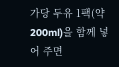가당 두유 1팩(약 200ml)을 함께 넣어 주면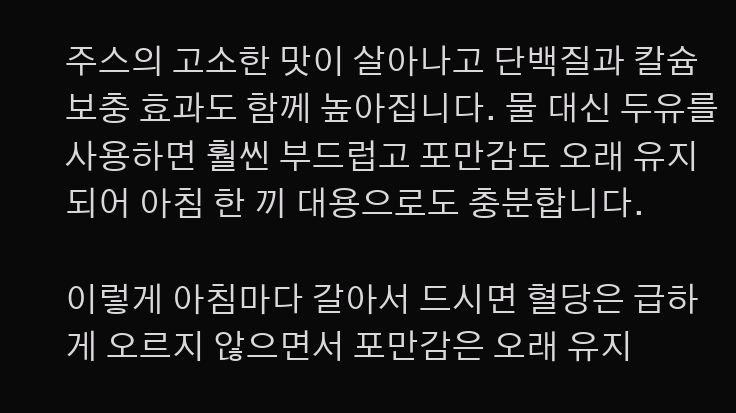주스의 고소한 맛이 살아나고 단백질과 칼슘 보충 효과도 함께 높아집니다. 물 대신 두유를 사용하면 훨씬 부드럽고 포만감도 오래 유지되어 아침 한 끼 대용으로도 충분합니다.

이렇게 아침마다 갈아서 드시면 혈당은 급하게 오르지 않으면서 포만감은 오래 유지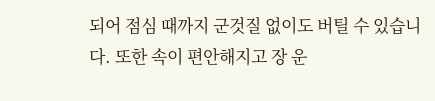되어 점심 때까지 군것질 없이도 버틸 수 있습니다. 또한 속이 편안해지고 장 운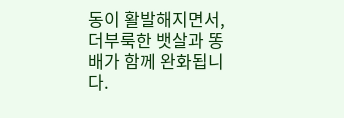동이 활발해지면서, 더부룩한 뱃살과 똥배가 함께 완화됩니다.